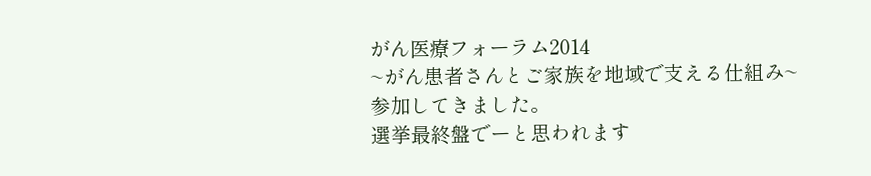がん医療フォーラム2014
~がん患者さんとご家族を地域で支える仕組み~
参加してきました。
選挙最終盤でーと思われます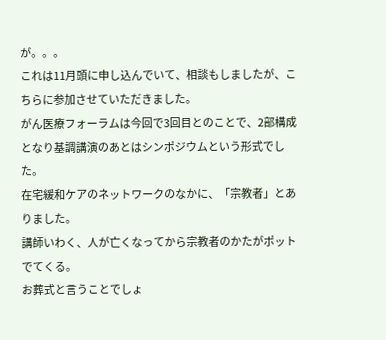が。。。
これは11月頭に申し込んでいて、相談もしましたが、こちらに参加させていただきました。
がん医療フォーラムは今回で3回目とのことで、2部構成となり基調講演のあとはシンポジウムという形式でした。
在宅緩和ケアのネットワークのなかに、「宗教者」とありました。
講師いわく、人が亡くなってから宗教者のかたがポットでてくる。
お葬式と言うことでしょ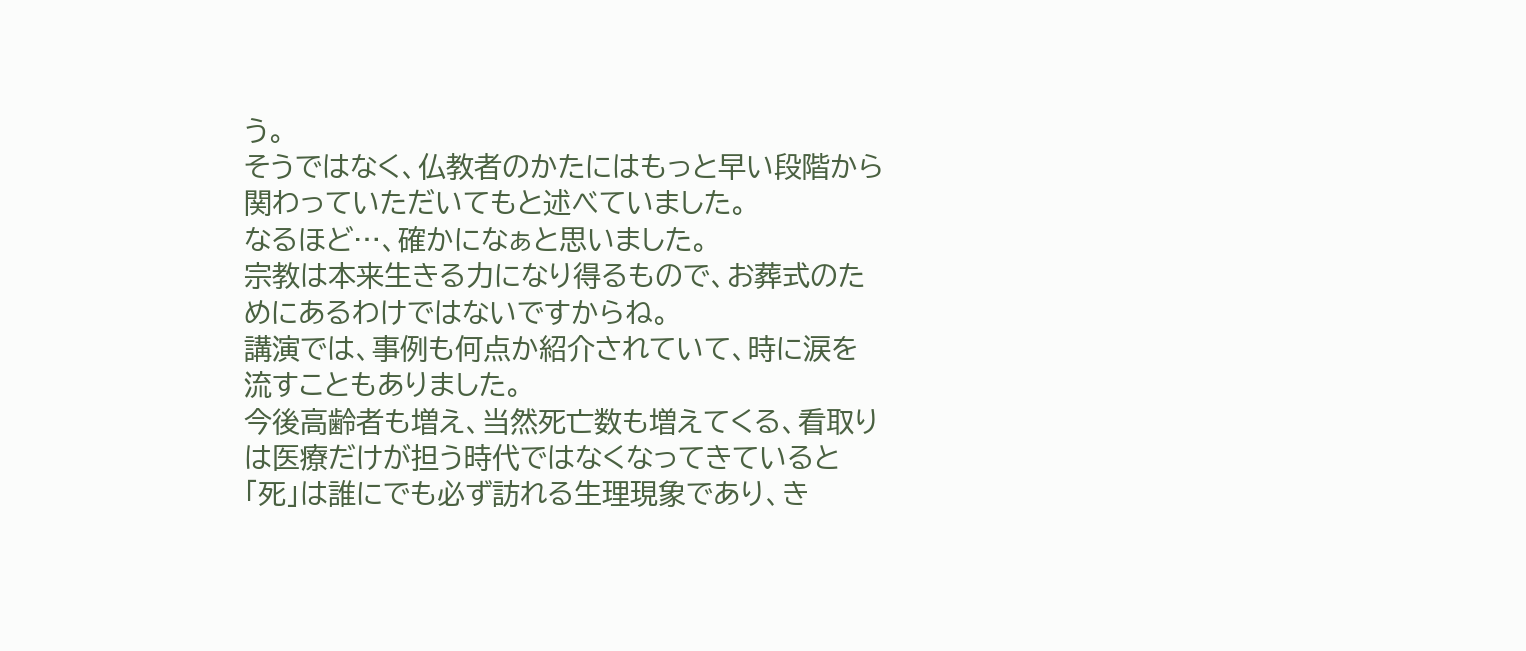う。
そうではなく、仏教者のかたにはもっと早い段階から関わっていただいてもと述べていました。
なるほど…、確かになぁと思いました。
宗教は本来生きる力になり得るもので、お葬式のためにあるわけではないですからね。
講演では、事例も何点か紹介されていて、時に涙を流すこともありました。
今後高齢者も増え、当然死亡数も増えてくる、看取りは医療だけが担う時代ではなくなってきていると
「死」は誰にでも必ず訪れる生理現象であり、き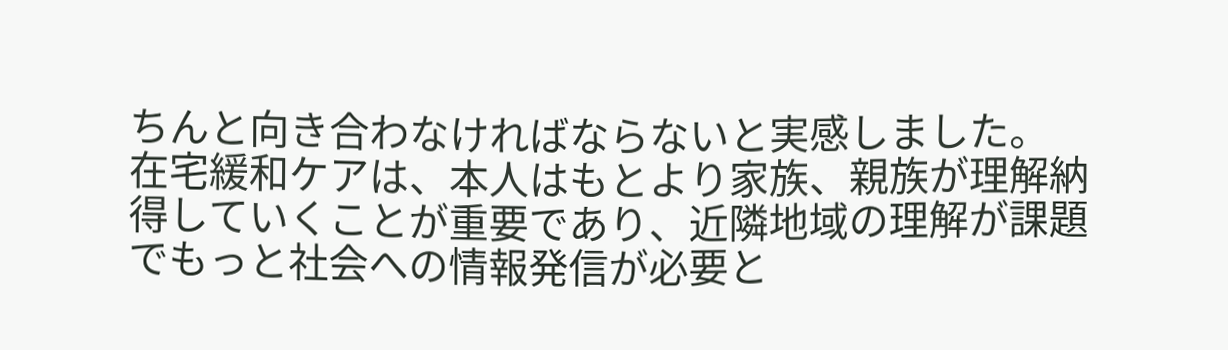ちんと向き合わなければならないと実感しました。
在宅緩和ケアは、本人はもとより家族、親族が理解納得していくことが重要であり、近隣地域の理解が課題でもっと社会への情報発信が必要と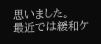思いました。
最近では緩和ケ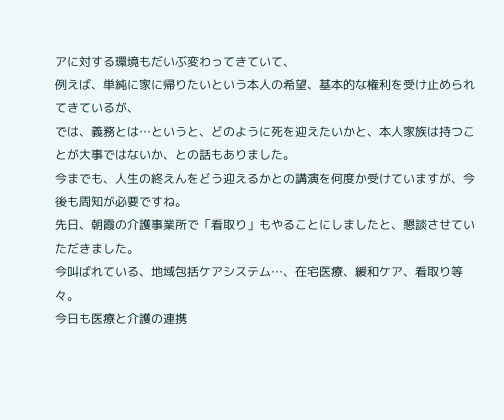アに対する環境もだいぶ変わってきていて、
例えば、単純に家に帰りたいという本人の希望、基本的な権利を受け止められてきているが、
では、義務とは…というと、どのように死を迎えたいかと、本人家族は持つことが大事ではないか、との話もありました。
今までも、人生の終えんをどう迎えるかとの講演を何度か受けていますが、今後も周知が必要ですね。
先日、朝霞の介護事業所で「看取り」もやることにしましたと、懇談させていただきました。
今叫ばれている、地域包括ケアシステム…、在宅医療、緩和ケア、看取り等々。
今日も医療と介護の連携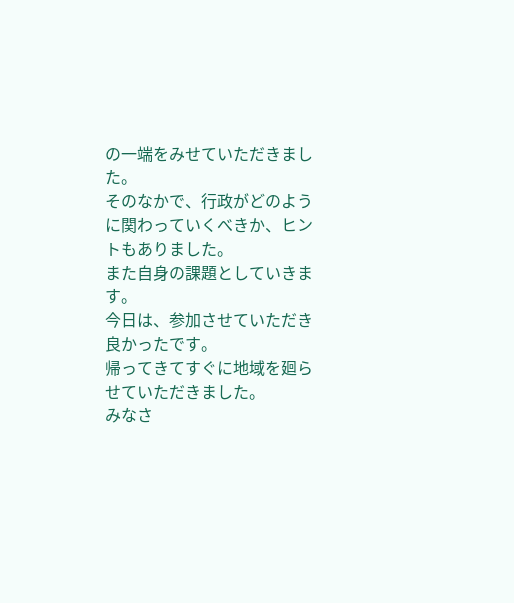の一端をみせていただきました。
そのなかで、行政がどのように関わっていくべきか、ヒントもありました。
また自身の課題としていきます。
今日は、参加させていただき良かったです。
帰ってきてすぐに地域を廻らせていただきました。
みなさ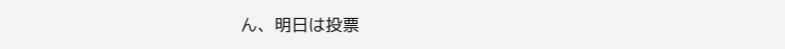ん、明日は投票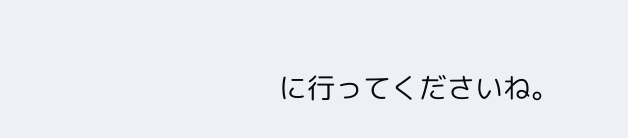に行ってくださいね。